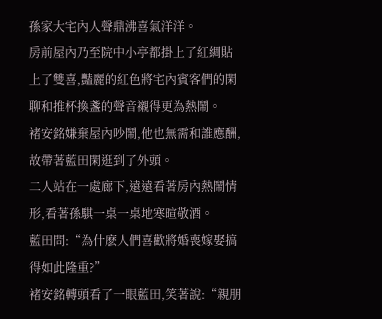孫家大宅內人聲鼎沸喜氣洋洋。
房前屋內乃至院中小亭都掛上了紅綢貼上了雙喜,豔麗的紅色將宅內賓客們的閑聊和推杯換盞的聲音襯得更為熱鬧。
褚安銘嫌棄屋內吵鬧,他也無需和誰應酬,故帶著藍田閑逛到了外頭。
二人站在一處廊下,遠遠看著房內熱鬧情形,看著孫騏一桌一桌地寒暄敬酒。
藍田問:“為什麽人們喜歡將婚喪嫁娶搞得如此隆重?”
褚安銘轉頭看了一眼藍田,笑著說:“親朋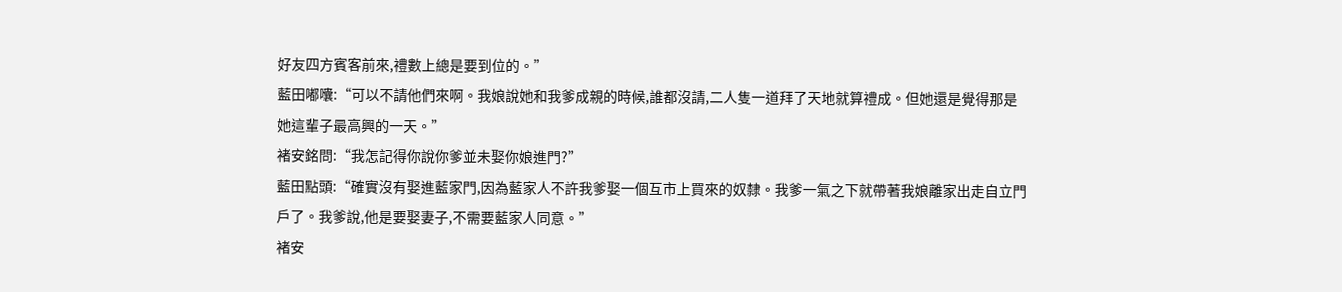好友四方賓客前來,禮數上總是要到位的。”
藍田嘟囔:“可以不請他們來啊。我娘說她和我爹成親的時候,誰都沒請,二人隻一道拜了天地就算禮成。但她還是覺得那是她這輩子最高興的一天。”
褚安銘問:“我怎記得你說你爹並未娶你娘進門?”
藍田點頭:“確實沒有娶進藍家門,因為藍家人不許我爹娶一個互市上買來的奴隸。我爹一氣之下就帶著我娘離家出走自立門戶了。我爹說,他是要娶妻子,不需要藍家人同意。”
褚安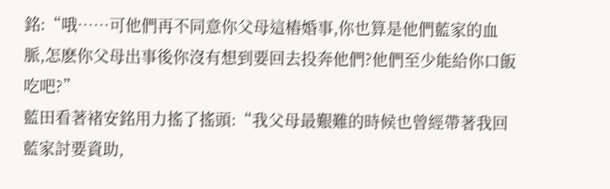銘:“哦……可他們再不同意你父母這樁婚事,你也算是他們藍家的血脈,怎麽你父母出事後你沒有想到要回去投奔他們?他們至少能給你口飯吃吧?”
藍田看著褚安銘用力搖了搖頭:“我父母最艱難的時候也曾經帶著我回藍家討要資助,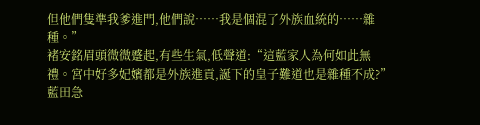但他們隻準我爹進門,他們說……我是個混了外族血統的……雜種。”
褚安銘眉頭微微蹙起,有些生氣,低聲道:“這藍家人為何如此無禮。宮中好多妃嬪都是外族進貢,誕下的皇子難道也是雜種不成?”
藍田急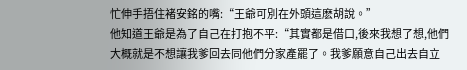忙伸手捂住褚安銘的嘴:“王爺可別在外頭這麽胡說。”
他知道王爺是為了自己在打抱不平:“其實都是借口,後來我想了想,他們大概就是不想讓我爹回去同他們分家產罷了。我爹願意自己出去自立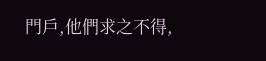門戶,他們求之不得,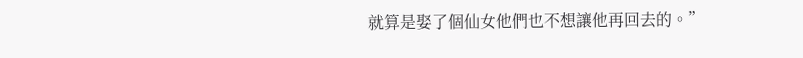就算是娶了個仙女他們也不想讓他再回去的。”